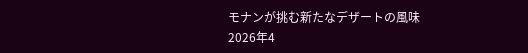モナンが挑む新たなデザートの風味
2026年4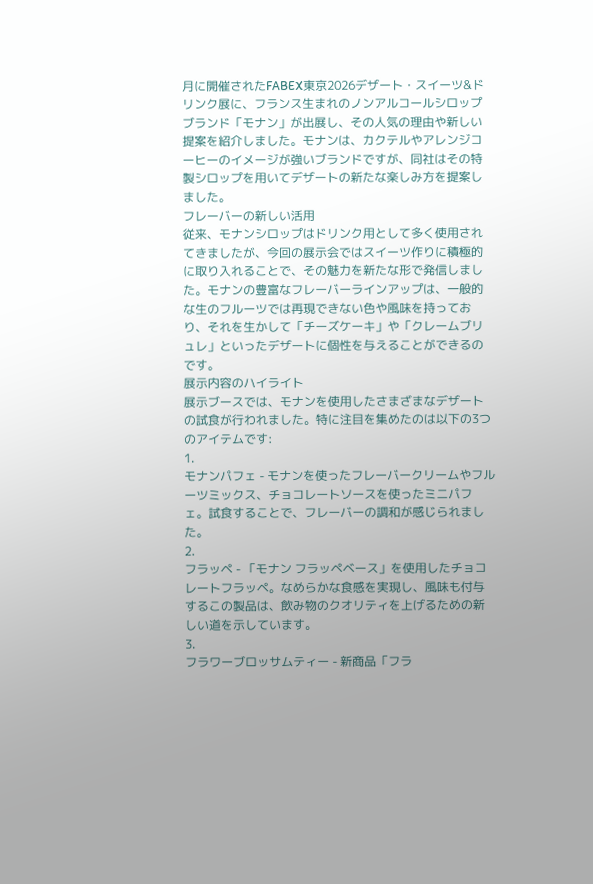月に開催されたFABEX東京2026デザート・スイーツ&ドリンク展に、フランス生まれのノンアルコールシロップブランド「モナン」が出展し、その人気の理由や新しい提案を紹介しました。モナンは、カクテルやアレンジコーヒーのイメージが強いブランドですが、同社はその特製シロップを用いてデザートの新たな楽しみ方を提案しました。
フレーバーの新しい活用
従来、モナンシロップはドリンク用として多く使用されてきましたが、今回の展示会ではスイーツ作りに積極的に取り入れることで、その魅力を新たな形で発信しました。モナンの豊富なフレーバーラインアップは、一般的な生のフルーツでは再現できない色や風味を持っており、それを生かして「チーズケーキ」や「クレームブリュレ」といったデザートに個性を与えることができるのです。
展示内容のハイライト
展示ブースでは、モナンを使用したさまざまなデザートの試食が行われました。特に注目を集めたのは以下の3つのアイテムです:
1.
モナンパフェ - モナンを使ったフレーバークリームやフルーツミックス、チョコレートソースを使ったミニパフェ。試食することで、フレーバーの調和が感じられました。
2.
フラッペ - 「モナン フラッペベース」を使用したチョコレートフラッペ。なめらかな食感を実現し、風味も付与するこの製品は、飲み物のクオリティを上げるための新しい道を示しています。
3.
フラワーブロッサムティー - 新商品「フラ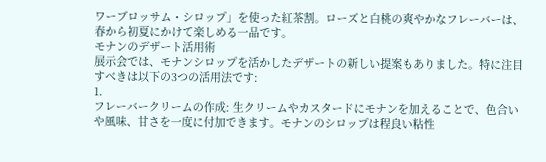ワーブロッサム・シロップ」を使った紅茶割。ローズと白桃の爽やかなフレーバーは、春から初夏にかけて楽しめる一品です。
モナンのデザート活用術
展示会では、モナンシロップを活かしたデザートの新しい提案もありました。特に注目すべきは以下の3つの活用法です:
1.
フレーバークリームの作成: 生クリームやカスタードにモナンを加えることで、色合いや風味、甘さを一度に付加できます。モナンのシロップは程良い粘性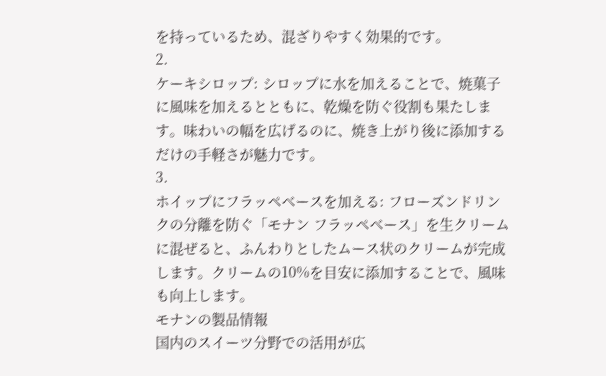を持っているため、混ざりやすく効果的です。
2.
ケーキシロップ: シロップに水を加えることで、焼菓子に風味を加えるとともに、乾燥を防ぐ役割も果たします。味わいの幅を広げるのに、焼き上がり後に添加するだけの手軽さが魅力です。
3.
ホイップにフラッペベースを加える: フローズンドリンクの分離を防ぐ「モナン フラッペベース」を生クリームに混ぜると、ふんわりとしたムース状のクリームが完成します。クリームの10%を目安に添加することで、風味も向上します。
モナンの製品情報
国内のスイーツ分野での活用が広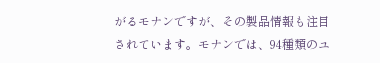がるモナンですが、その製品情報も注目されています。モナンでは、94種類のユ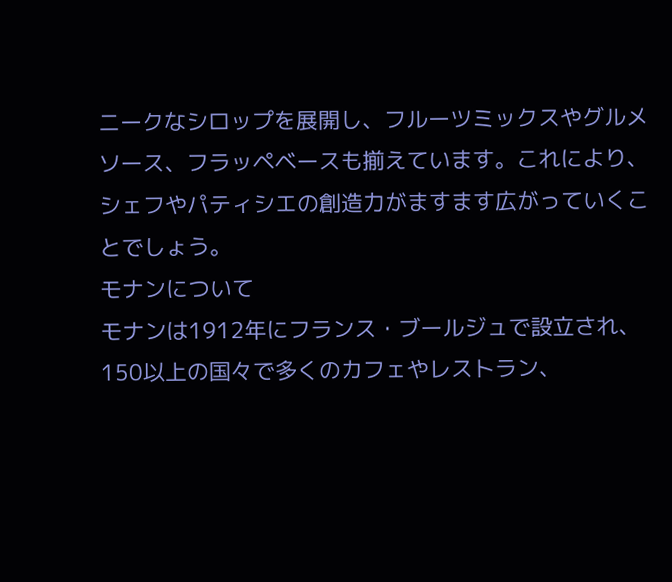ニークなシロップを展開し、フルーツミックスやグルメソース、フラッペベースも揃えています。これにより、シェフやパティシエの創造力がますます広がっていくことでしょう。
モナンについて
モナンは1912年にフランス・ブールジュで設立され、150以上の国々で多くのカフェやレストラン、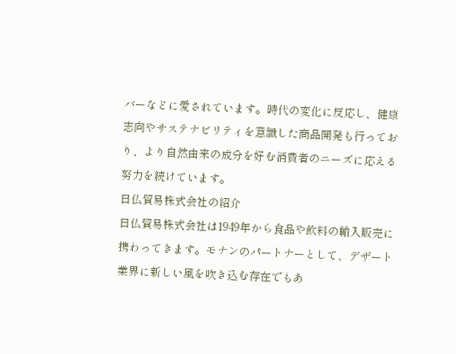バーなどに愛されています。時代の変化に反応し、健康志向やサステナビリティを意識した商品開発も行っており、より自然由来の成分を好む消費者のニーズに応える努力を続けています。
日仏貿易株式会社の紹介
日仏貿易株式会社は1949年から食品や飲料の輸入販売に携わってきます。モナンのパートナーとして、デザート業界に新しい風を吹き込む存在でもあ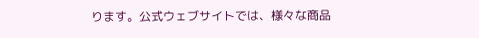ります。公式ウェブサイトでは、様々な商品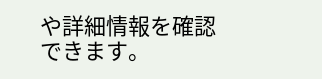や詳細情報を確認できます。